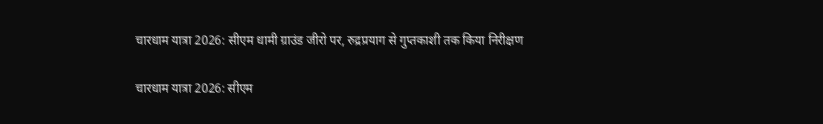चारधाम यात्रा 2026: सीएम धामी ग्राउंड जीरो पर, रुद्रप्रयाग से गुप्तकाशी तक किया निरीक्षण

चारधाम यात्रा 2026: सीएम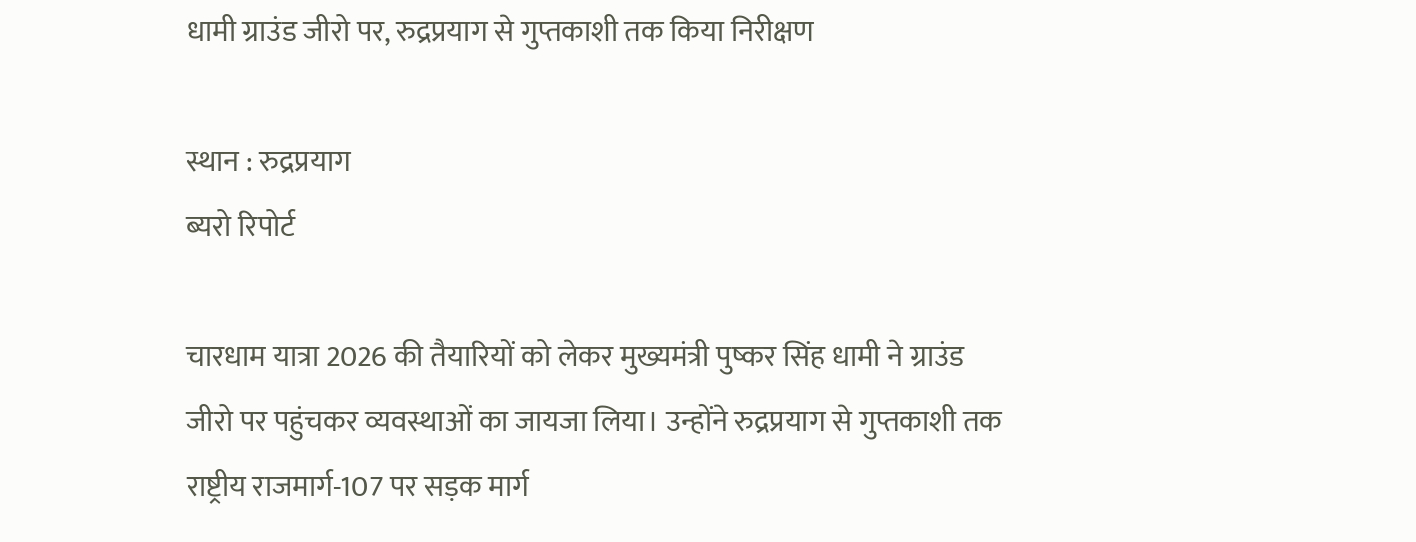धामी ग्राउंड जीरो पर, रुद्रप्रयाग से गुप्तकाशी तक किया निरीक्षण

स्थान : रुद्रप्रयाग
ब्यरो रिपोर्ट

चारधाम यात्रा 2026 की तैयारियों को लेकर मुख्यमंत्री पुष्कर सिंह धामी ने ग्राउंड जीरो पर पहुंचकर व्यवस्थाओं का जायजा लिया। उन्होंने रुद्रप्रयाग से गुप्तकाशी तक राष्ट्रीय राजमार्ग-107 पर सड़क मार्ग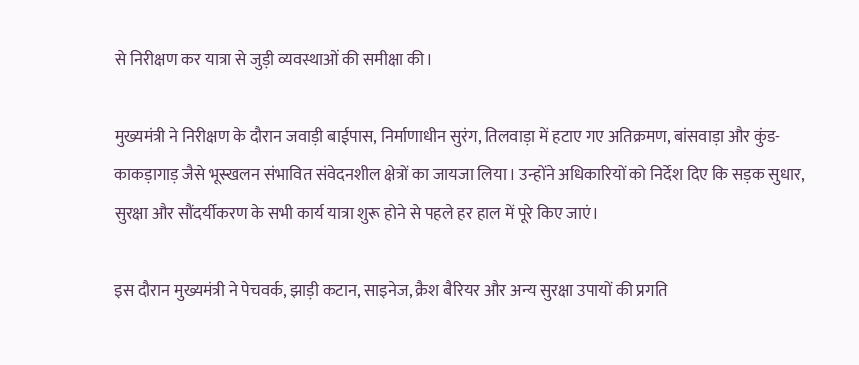से निरीक्षण कर यात्रा से जुड़ी व्यवस्थाओं की समीक्षा की।

मुख्यमंत्री ने निरीक्षण के दौरान जवाड़ी बाईपास, निर्माणाधीन सुरंग, तिलवाड़ा में हटाए गए अतिक्रमण, बांसवाड़ा और कुंड-काकड़ागाड़ जैसे भूस्खलन संभावित संवेदनशील क्षेत्रों का जायजा लिया। उन्होंने अधिकारियों को निर्देश दिए कि सड़क सुधार, सुरक्षा और सौंदर्यीकरण के सभी कार्य यात्रा शुरू होने से पहले हर हाल में पूरे किए जाएं।

इस दौरान मुख्यमंत्री ने पेचवर्क, झाड़ी कटान, साइनेज, क्रैश बैरियर और अन्य सुरक्षा उपायों की प्रगति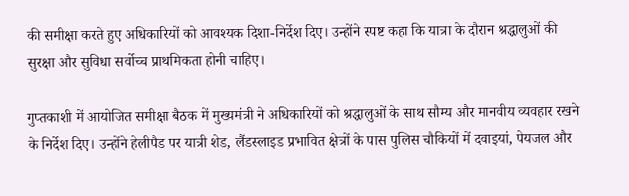की समीक्षा करते हुए अधिकारियों को आवश्यक दिशा-निर्देश दिए। उन्होंने स्पष्ट कहा कि यात्रा के दौरान श्रद्धालुओं की सुरक्षा और सुविधा सर्वोच्च प्राथमिकता होनी चाहिए।

गुप्तकाशी में आयोजित समीक्षा बैठक में मुख्यमंत्री ने अधिकारियों को श्रद्धालुओं के साथ सौम्य और मानवीय व्यवहार रखने के निर्देश दिए। उन्होंने हेलीपैड पर यात्री शेड, लैंडस्लाइड प्रभावित क्षेत्रों के पास पुलिस चौकियों में दवाइयां, पेयजल और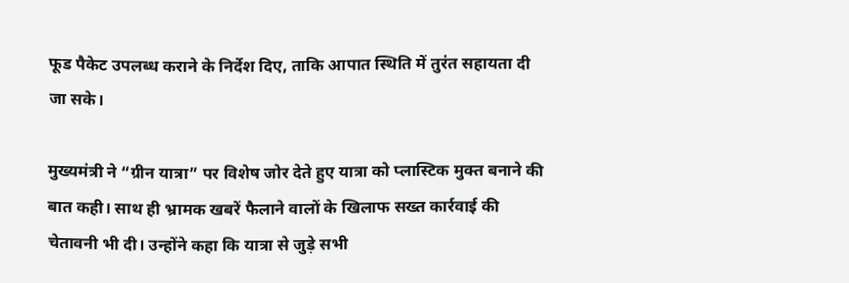फूड पैकेट उपलब्ध कराने के निर्देश दिए, ताकि आपात स्थिति में तुरंत सहायता दी जा सके।

मुख्यमंत्री ने “ग्रीन यात्रा” पर विशेष जोर देते हुए यात्रा को प्लास्टिक मुक्त बनाने की बात कही। साथ ही भ्रामक खबरें फैलाने वालों के खिलाफ सख्त कार्रवाई की चेतावनी भी दी। उन्होंने कहा कि यात्रा से जुड़े सभी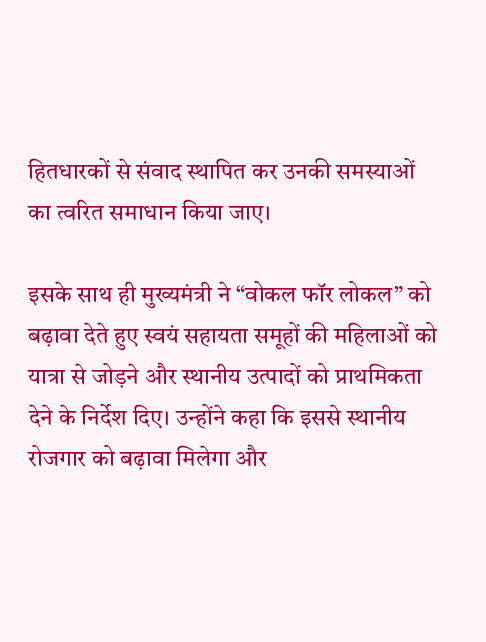हितधारकों से संवाद स्थापित कर उनकी समस्याओं का त्वरित समाधान किया जाए।

इसके साथ ही मुख्यमंत्री ने “वोकल फॉर लोकल” को बढ़ावा देते हुए स्वयं सहायता समूहों की महिलाओं को यात्रा से जोड़ने और स्थानीय उत्पादों को प्राथमिकता देने के निर्देश दिए। उन्होंने कहा कि इससे स्थानीय रोजगार को बढ़ावा मिलेगा और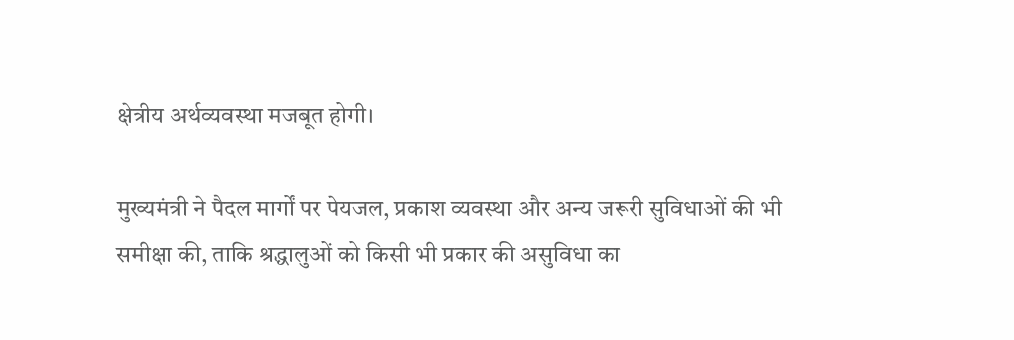क्षेत्रीय अर्थव्यवस्था मजबूत होगी।

मुख्यमंत्री ने पैदल मार्गों पर पेयजल, प्रकाश व्यवस्था और अन्य जरूरी सुविधाओं की भी समीक्षा की, ताकि श्रद्धालुओं को किसी भी प्रकार की असुविधा का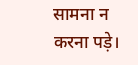सामना न करना पड़े।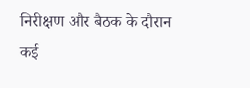निरीक्षण और बैठक के दौरान कई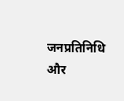जनप्रतिनिधि और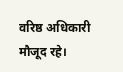वरिष्ठ अधिकारी मौजूद रहे।